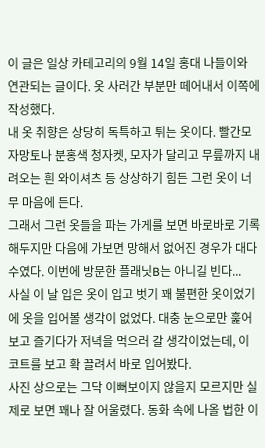이 글은 일상 카테고리의 9월 14일 홍대 나들이와 연관되는 글이다. 옷 사러간 부분만 떼어내서 이쪽에 작성했다.
내 옷 취향은 상당히 독특하고 튀는 옷이다. 빨간모자망토나 분홍색 청자켓, 모자가 달리고 무릎까지 내려오는 흰 와이셔츠 등 상상하기 힘든 그런 옷이 너무 마음에 든다.
그래서 그런 옷들을 파는 가게를 보면 바로바로 기록해두지만 다음에 가보면 망해서 없어진 경우가 대다수였다. 이번에 방문한 플래닛B는 아니길 빈다...
사실 이 날 입은 옷이 입고 벗기 꽤 불편한 옷이었기에 옷을 입어볼 생각이 없었다. 대충 눈으로만 훑어보고 즐기다가 저녁을 먹으러 갈 생각이었는데, 이 코트를 보고 확 끌려서 바로 입어봤다.
사진 상으로는 그닥 이뻐보이지 않을지 모르지만 실제로 보면 꽤나 잘 어울렸다. 동화 속에 나올 법한 이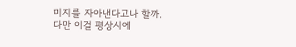미지를 자아낸다고나 할까.
다만 이걸 평상시에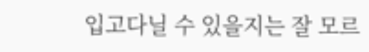입고다닐 수 있을지는 잘 모르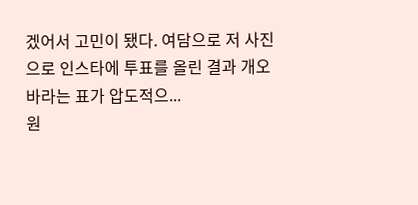겠어서 고민이 됐다. 여담으로 저 사진으로 인스타에 투표를 올린 결과 개오바라는 표가 압도적으...
원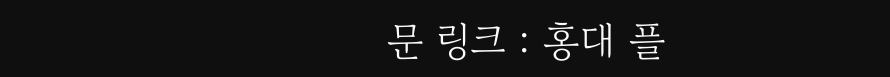문 링크 : 홍대 플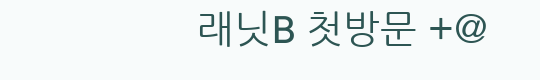래닛B 첫방문 +@